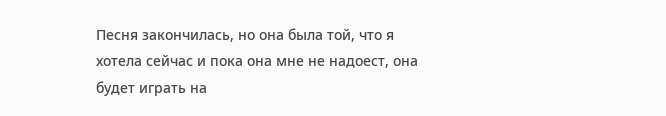Песня закончилась, но она была той, что я хотела сейчас и пока она мне не надоест, она будет играть на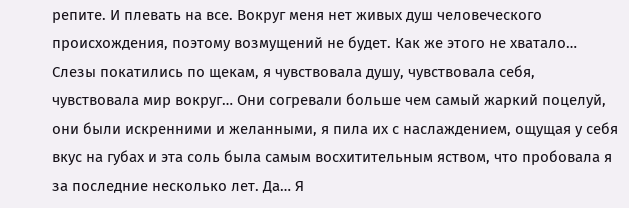репите. И плевать на все. Вокруг меня нет живых душ человеческого происхождения, поэтому возмущений не будет. Как же этого не хватало… Слезы покатились по щекам, я чувствовала душу, чувствовала себя, чувствовала мир вокруг… Они согревали больше чем самый жаркий поцелуй, они были искренними и желанными, я пила их с наслаждением, ощущая у себя вкус на губах и эта соль была самым восхитительным яством, что пробовала я за последние несколько лет. Да… Я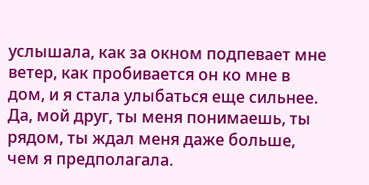услышала, как за окном подпевает мне ветер, как пробивается он ко мне в дом, и я стала улыбаться еще сильнее. Да, мой друг, ты меня понимаешь, ты рядом, ты ждал меня даже больше, чем я предполагала.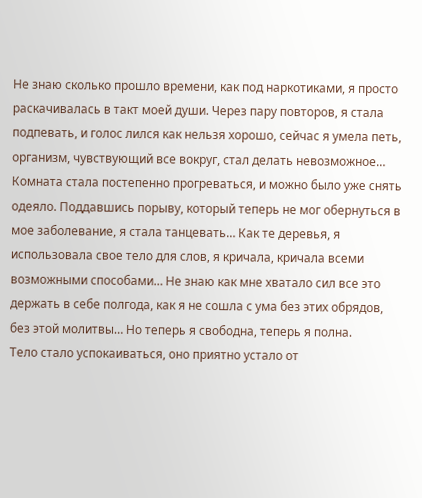Не знаю сколько прошло времени, как под наркотиками, я просто раскачивалась в такт моей души. Через пару повторов, я стала подпевать, и голос лился как нельзя хорошо, сейчас я умела петь, организм, чувствующий все вокруг, стал делать невозможное…
Комната стала постепенно прогреваться, и можно было уже снять одеяло. Поддавшись порыву, который теперь не мог обернуться в мое заболевание, я стала танцевать… Как те деревья, я использовала свое тело для слов, я кричала, кричала всеми возможными способами… Не знаю как мне хватало сил все это держать в себе полгода, как я не сошла с ума без этих обрядов, без этой молитвы… Но теперь я свободна, теперь я полна.
Тело стало успокаиваться, оно приятно устало от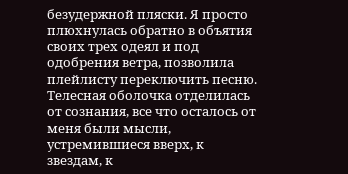безудержной пляски. Я просто плюхнулась обратно в объятия своих трех одеял и под одобрения ветра, позволила плейлисту переключить песню.
Телесная оболочка отделилась от сознания, все что осталось от меня были мысли, устремившиеся вверх, к звездам, к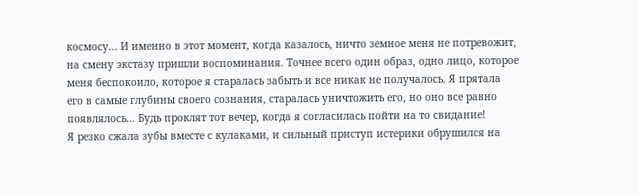космосу… И именно в этот момент, когда казалось, ничто земное меня не потревожит, на смену экстазу пришли воспоминания. Точнее всего один образ, одно лицо, которое меня беспокоило, которое я старалась забыть и все никак не получалось. Я прятала его в самые глубины своего сознания, старалась уничтожить его, но оно все равно появлялось… Будь проклят тот вечер, когда я согласилась пойти на то свидание!
Я резко сжала зубы вместе с кулаками, и сильный приступ истерики обрушился на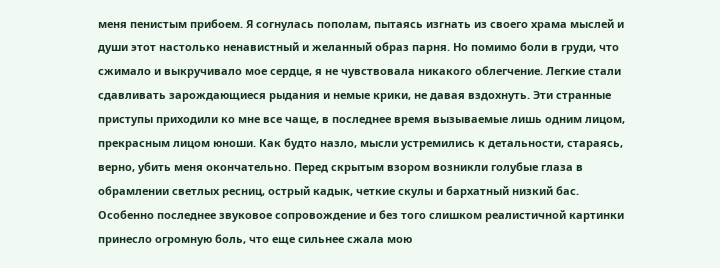меня пенистым прибоем. Я согнулась пополам, пытаясь изгнать из своего храма мыслей и души этот настолько ненавистный и желанный образ парня. Но помимо боли в груди, что сжимало и выкручивало мое сердце, я не чувствовала никакого облегчение. Легкие стали сдавливать зарождающиеся рыдания и немые крики, не давая вздохнуть. Эти странные приступы приходили ко мне все чаще, в последнее время вызываемые лишь одним лицом, прекрасным лицом юноши. Как будто назло, мысли устремились к детальности, стараясь, верно, убить меня окончательно. Перед скрытым взором возникли голубые глаза в обрамлении светлых ресниц, острый кадык, четкие скулы и бархатный низкий бас. Особенно последнее звуковое сопровождение и без того слишком реалистичной картинки принесло огромную боль, что еще сильнее сжала мою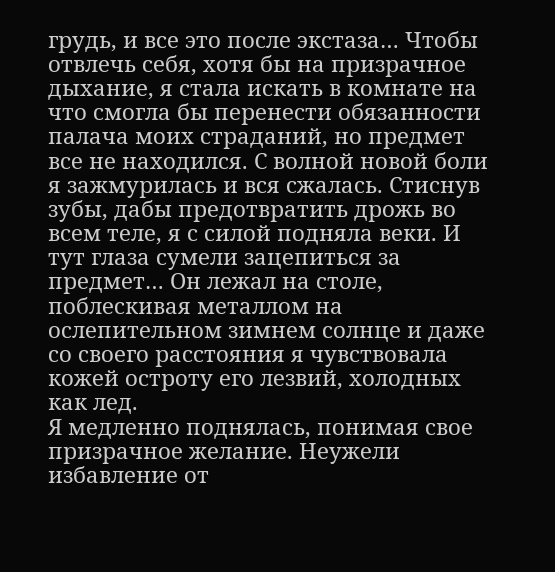грудь, и все это после экстаза… Чтобы отвлечь себя, хотя бы на призрачное дыхание, я стала искать в комнате на что смогла бы перенести обязанности палача моих страданий, но предмет все не находился. С волной новой боли я зажмурилась и вся сжалась. Стиснув зубы, дабы предотвратить дрожь во всем теле, я с силой подняла веки. И тут глаза сумели зацепиться за предмет… Он лежал на столе, поблескивая металлом на ослепительном зимнем солнце и даже со своего расстояния я чувствовала кожей остроту его лезвий, холодных как лед.
Я медленно поднялась, понимая свое призрачное желание. Неужели избавление от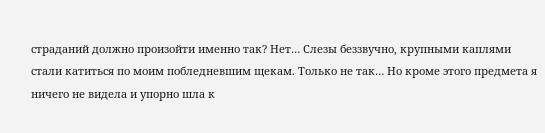страданий должно произойти именно так? Нет… Слезы беззвучно, крупными каплями стали катиться по моим побледневшим щекам. Только не так… Но кроме этого предмета я ничего не видела и упорно шла к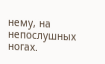нему, на непослушных ногах.